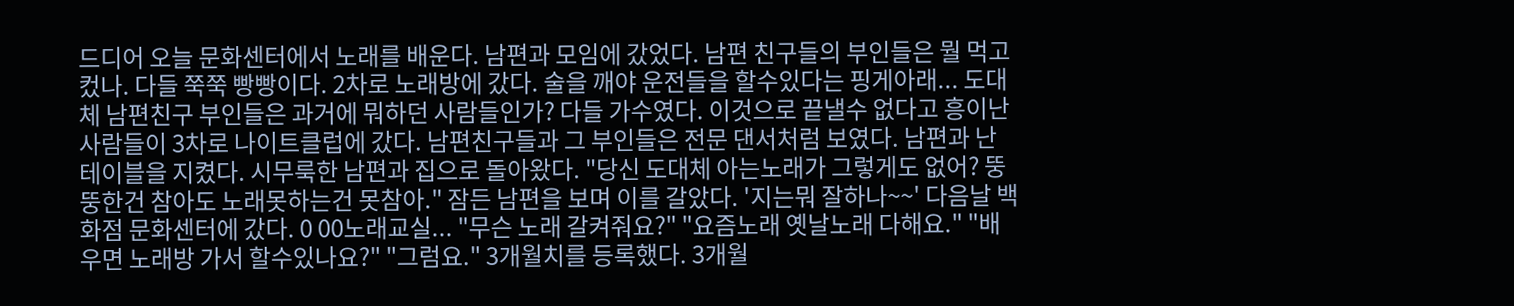드디어 오늘 문화센터에서 노래를 배운다. 남편과 모임에 갔었다. 남편 친구들의 부인들은 뭘 먹고 컸나. 다들 쭉쭉 빵빵이다. 2차로 노래방에 갔다. 술을 깨야 운전들을 할수있다는 핑게아래... 도대체 남편친구 부인들은 과거에 뭐하던 사람들인가? 다들 가수였다. 이것으로 끝낼수 없다고 흥이난 사람들이 3차로 나이트클럽에 갔다. 남편친구들과 그 부인들은 전문 댄서처럼 보였다. 남편과 난 테이블을 지켰다. 시무룩한 남편과 집으로 돌아왔다. "당신 도대체 아는노래가 그렇게도 없어? 뚱뚱한건 참아도 노래못하는건 못참아." 잠든 남편을 보며 이를 갈았다. '지는뭐 잘하나~~' 다음날 백화점 문화센터에 갔다. 0 00노래교실... "무슨 노래 갈켜줘요?" "요즘노래 옛날노래 다해요." "배우면 노래방 가서 할수있나요?" "그럼요." 3개월치를 등록했다. 3개월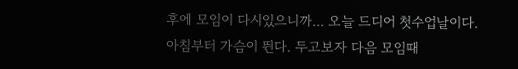후에 모임이 다시있으니까... 오늘 드디어 첫수업날이다. 아침부터 가슴이 뛴다. 두고보자 다음 모임때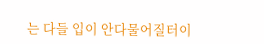는 다들 입이 안다물어질터이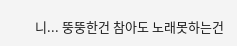니... 뚱뚱한건 참아도 노래못하는건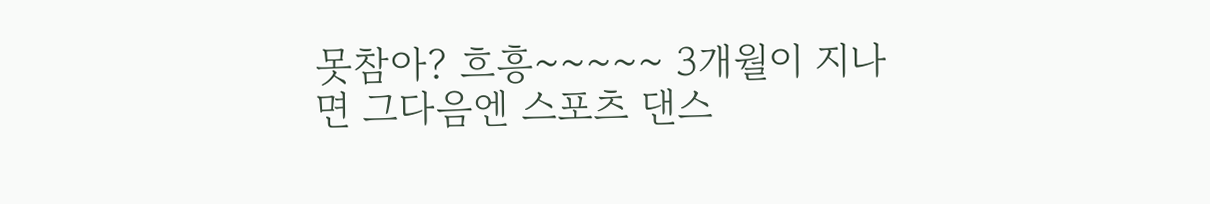못참아? 흐흥~~~~~ 3개월이 지나면 그다음엔 스포츠 댄스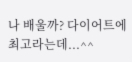나 배울까? 다이어트에 최고라는데...^^